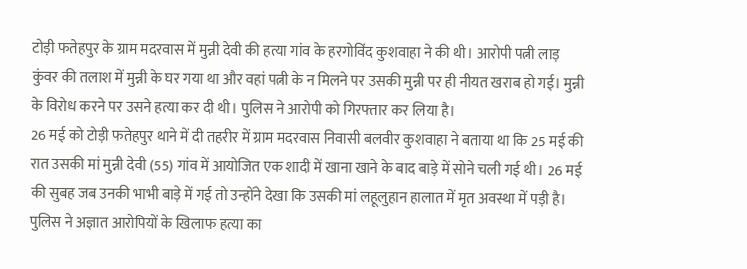टोड़ी फतेहपुर के ग्राम मदरवास में मुन्नी देवी की हत्या गांव के हरगोविंद कुशवाहा ने की थी। आरोपी पत्नी लाड़ कुंवर की तलाश में मुन्नी के घर गया था और वहां पत्नी के न मिलने पर उसकी मुन्नी पर ही नीयत खराब हो गई। मुन्नी के विरोध करने पर उसने हत्या कर दी थी। पुलिस ने आरोपी को गिरफ्तार कर लिया है।
26 मई को टोड़ी फतेहपुर थाने में दी तहरीर में ग्राम मदरवास निवासी बलवीर कुशवाहा ने बताया था कि 25 मई की रात उसकी मां मुन्नी देवी (55) गांव में आयोजित एक शादी में खाना खाने के बाद बाड़े में सोने चली गई थी। 26 मई की सुबह जब उनकी भाभी बाड़े में गई तो उन्होंने देखा कि उसकी मां लहूलुहान हालात में मृत अवस्था में पड़ी है। पुलिस ने अज्ञात आरोपियों के खिलाफ हत्या का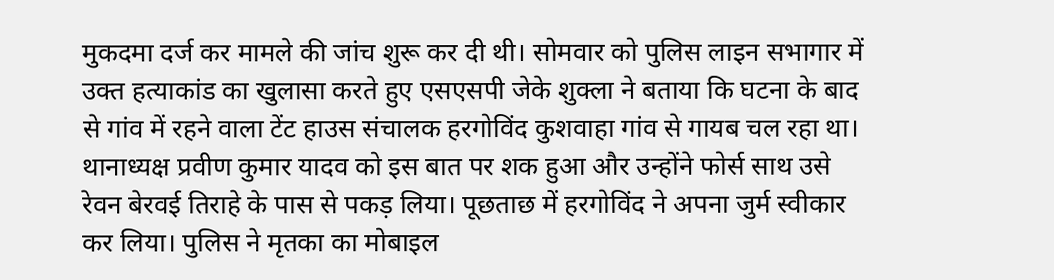मुकदमा दर्ज कर मामले की जांच शुरू कर दी थी। सोमवार को पुलिस लाइन सभागार में उक्त हत्याकांड का खुलासा करते हुए एसएसपी जेके शुक्ला ने बताया कि घटना के बाद से गांव में रहने वाला टेंट हाउस संचालक हरगोविंद कुशवाहा गांव से गायब चल रहा था। थानाध्यक्ष प्रवीण कुमार यादव को इस बात पर शक हुआ और उन्होंने फोर्स साथ उसे रेवन बेरवई तिराहे के पास से पकड़ लिया। पूछताछ में हरगोविंद ने अपना जुर्म स्वीकार कर लिया। पुलिस ने मृतका का मोबाइल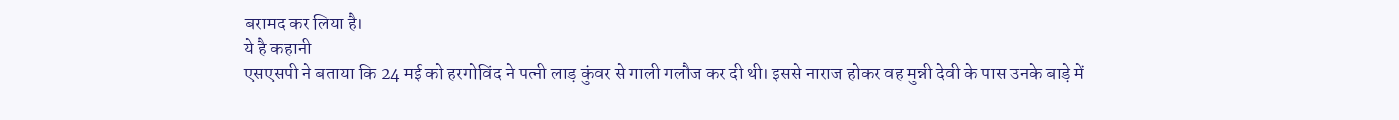बरामद कर लिया है।
ये है कहानी
एसएसपी ने बताया कि 24 मई को हरगोविंद ने पत्नी लाड़ कुंवर से गाली गलौज कर दी थी। इससे नाराज होकर वह मुन्नी देवी के पास उनके बाड़े में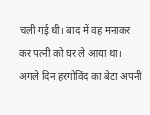चली गई थी। बाद में वह मनाकर कर पत्नी को घर ले आया था। अगले दिन हरगोविंद का बेटा अपनी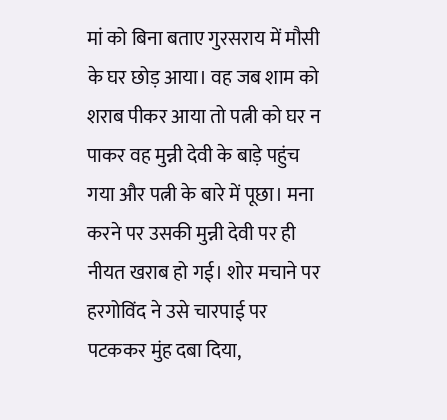मां को बिना बताए गुरसराय में मौसी के घर छोड़ आया। वह जब शाम को शराब पीकर आया तो पत्नी को घर न पाकर वह मुन्नी देवी के बाड़े पहुंच गया और पत्नी के बारे में पूछा। मना करने पर उसकी मुन्नी देवी पर ही नीयत खराब हो गई। शोर मचाने पर हरगोविंद ने उसे चारपाई पर पटककर मुंह दबा दिया,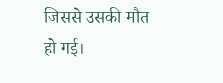जिससे उसकी मौत हो गई।